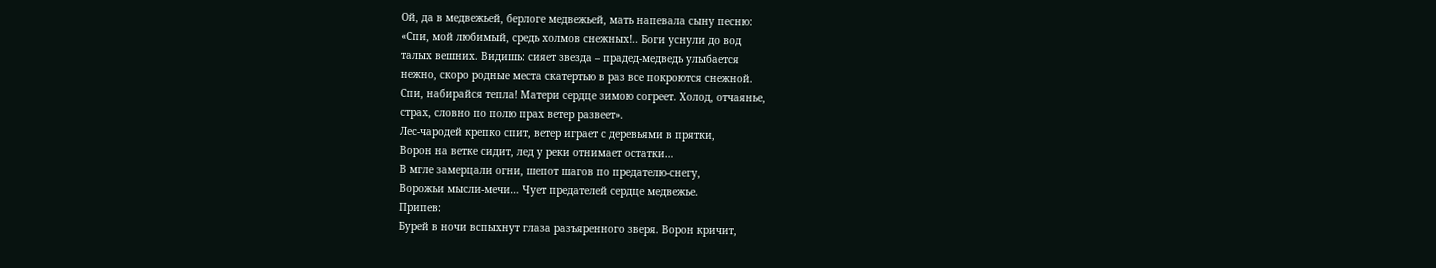Ой, да в медвежьей, берлоге медвежьей, мать напевала сыну песню:
«Спи, мой любимый, средь холмов снежных!.. Боги уснули до вод
талых вешних. Видишь: сияет звезда – прадед-медведь улыбается
нежно, скоро родные места скатертью в раз все покроются снежной.
Спи, набирайся тепла! Матери сердце зимою согреет. Холод, отчаянье,
страх, словно по полю прах ветер развеет».
Лес-чародей крепко спит, ветер играет с деревьями в прятки,
Ворон на ветке сидит, лед у реки отнимает остатки…
В мгле замерцали огни, шепот шагов по предателю-снегу,
Ворожьи мысли-мечи… Чует предателей сердце медвежье.
Припев:
Бурей в ночи вспыхнут глаза разъяренного зверя. Ворон кричит,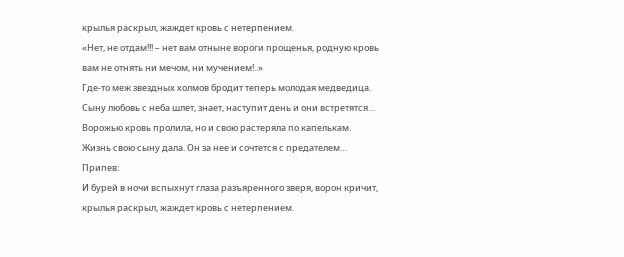крылья раскрыл, жаждет кровь с нетерпением.
«Нет, не отдам!!! – нет вам отныне вороги прощенья, родную кровь
вам не отнять ни мечом, ни мучением!..»
Где-то меж звездных холмов бродит теперь молодая медведица.
Сыну любовь с неба шлет, знает, наступит день и они встретятся…
Ворожью кровь пролила, но и свою растеряла по капелькам.
Жизнь свою сыну дала. Он за нее и сочтется с предателем…
Припев:
И бурей в ночи вспыхнут глаза разъяренного зверя, ворон кричит,
крылья раскрыл, жаждет кровь с нетерпением.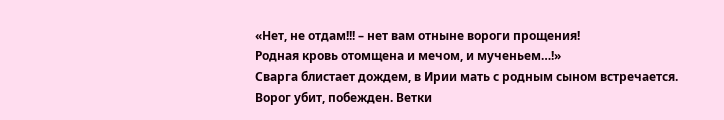«Нет, не отдам!!! – нет вам отныне вороги прощения!
Родная кровь отомщена и мечом, и мученьем…!»
Сварга блистает дождем, в Ирии мать с родным сыном встречается.
Ворог убит, побежден. Ветки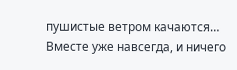пушистые ветром качаются…
Вместе уже навсегда, и ничего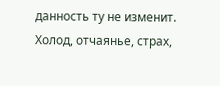данность ту не изменит.
Холод, отчаянье, страх,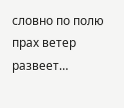словно по полю прах ветер развеет…